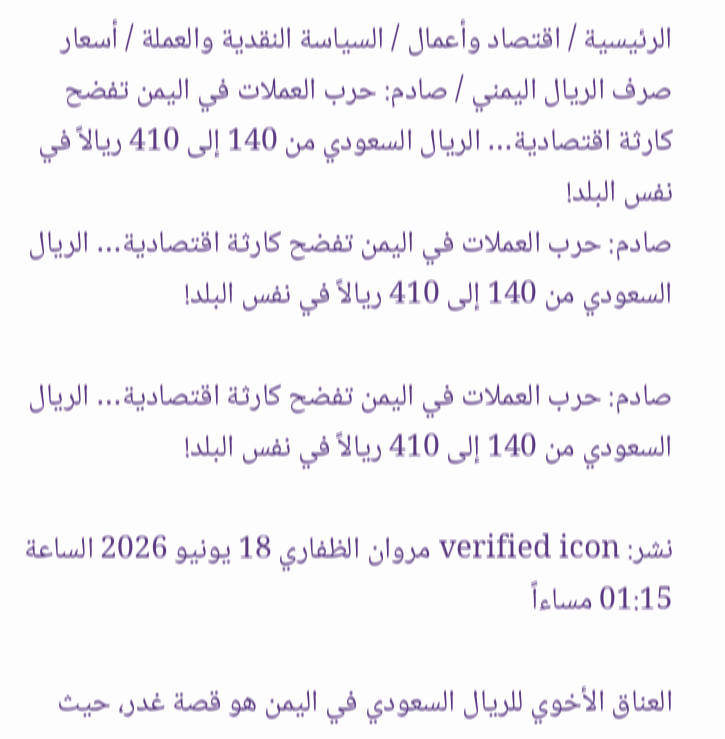الرئيسية / اقتصاد وأعمال / السياسة النقدية والعملة / أسعار صرف الريال اليمني / صادم: حرب العملات في اليمن تفضح كارثة اقتصادية… الريال السعودي من 140 إلى 410 ريالاً في نفس البلد!
صادم: حرب العملات في اليمن تفضح كارثة اقتصادية… الريال السعودي من 140 إلى 410 ريالاً في نفس البلد!

صادم: حرب العملات في اليمن تفضح كارثة اقتصادية… الريال السعودي من 140 إلى 410 ريالاً في نفس البلد!

نشر: verified icon مروان الظفاري 18 يونيو 2026 الساعة 01:15 مساءاً

العناق الأخوي للريال السعودي في اليمن هو قصة غدر، حيث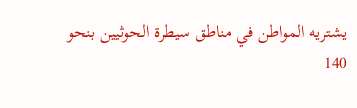يشتريه المواطن في مناطق سيطرة الحوثيين بنحو 140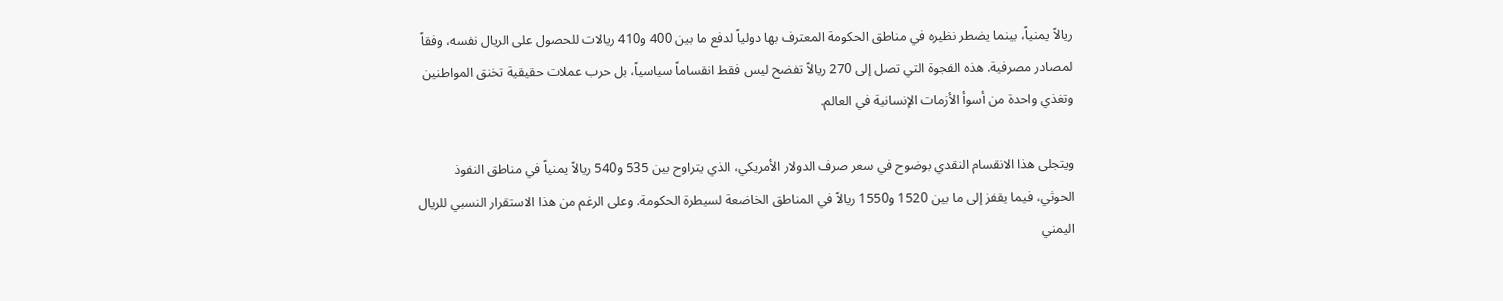ريالاً يمنياً، بينما يضطر نظيره في مناطق الحكومة المعترف بها دولياً لدفع ما بين 400 و410 ريالات للحصول على الريال نفسه، وفقاً لمصادر مصرفية. هذه الفجوة التي تصل إلى 270 ريالاً تفضح ليس فقط انقساماً سياسياً، بل حرب عملات حقيقية تخنق المواطنين وتغذي واحدة من أسوأ الأزمات الإنسانية في العالم.

ويتجلى هذا الانقسام النقدي بوضوح في سعر صرف الدولار الأمريكي، الذي يتراوح بين 535 و540 ريالاً يمنياً في مناطق النفوذ الحوثي، فيما يقفز إلى ما بين 1520 و1550 ريالاً في المناطق الخاضعة لسيطرة الحكومة. وعلى الرغم من هذا الاستقرار النسبي للريال اليمني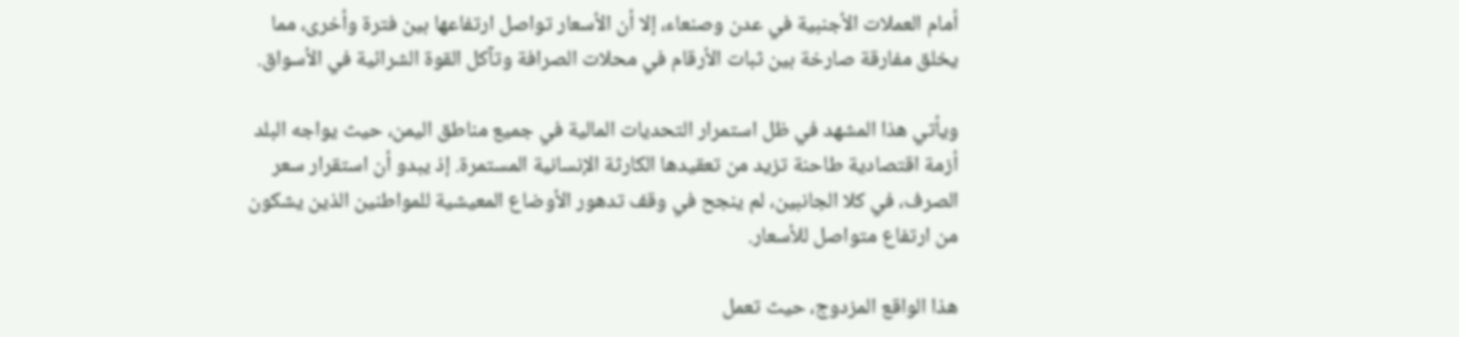أمام العملات الأجنبية في عدن وصنعاء، إلا أن الأسعار تواصل ارتفاعها بين فترة وأخرى، مما يخلق مفارقة صارخة بين ثبات الأرقام في محلات الصرافة وتآكل القوة الشرائية في الأسواق.

ويأتي هذا المشهد في ظل استمرار التحديات المالية في جميع مناطق اليمن، حيث يواجه البلد أزمة اقتصادية طاحنة تزيد من تعقيدها الكارثة الإنسانية المستمرة. إذ يبدو أن استقرار سعر الصرف، في كلا الجانبين، لم ينجح في وقف تدهور الأوضاع المعيشية للمواطنين الذين يشكون من ارتفاع متواصل للأسعار.

هذا الواقع المزدوج، حيث تعمل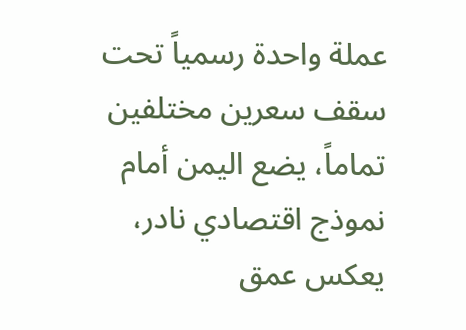عملة واحدة رسمياً تحت سقف سعرين مختلفين تماماً، يضع اليمن أمام نموذج اقتصادي نادر، يعكس عمق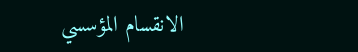الانقسام المؤسسي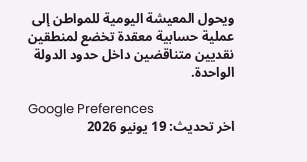ويحول المعيشة اليومية للمواطن إلى عملية حسابية معقدة تخضع لمنطقين نقديين متناقضين داخل حدود الدولة الواحدة.

Google Preferences
اخر تحديث: 19 يونيو 2026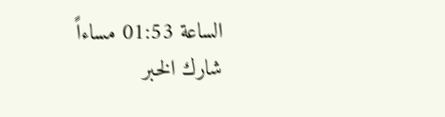الساعة 01:53 مساءاً
شارك الخبر